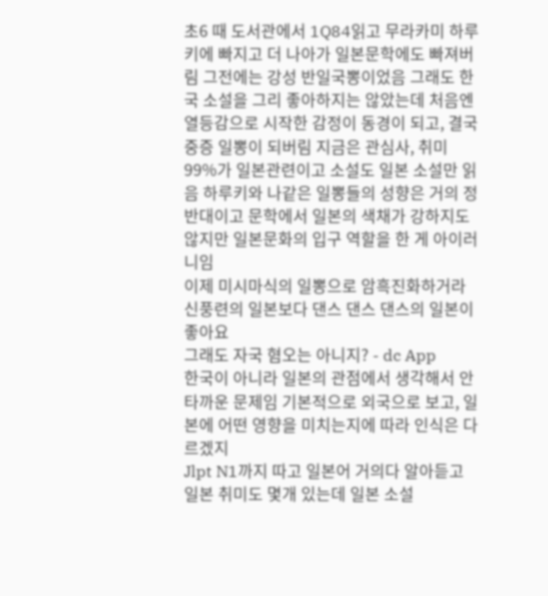초6 때 도서관에서 1Q84읽고 무라카미 하루키에 빠지고 더 나아가 일본문학에도 빠져버림 그전에는 강성 반일국뽕이었음 그래도 한국 소설을 그리 좋아하지는 않았는데 처음엔 열등감으로 시작한 감정이 동경이 되고, 결국 중증 일뽕이 되버림 지금은 관심사, 취미 99%가 일본관련이고 소설도 일본 소설만 읽음 하루키와 나같은 일뽕들의 성향은 거의 정반대이고 문학에서 일본의 색채가 강하지도 않지만 일본문화의 입구 역할을 한 게 아이러니임
이제 미시마식의 일뽕으로 암흑진화하거라
신풍련의 일본보다 댄스 댄스 댄스의 일본이 좋아요
그래도 자국 혐오는 아니지? - dc App
한국이 아니라 일본의 관점에서 생각해서 안타까운 문제임 기본적으로 외국으로 보고, 일본에 어떤 영향을 미치는지에 따라 인식은 다르겠지
Jlpt N1까지 따고 일본어 거의다 알아듣고 일본 취미도 몇개 있는데 일본 소설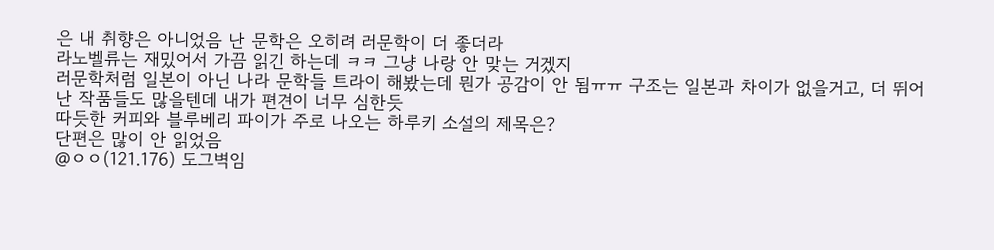은 내 취향은 아니었음 난 문학은 오히려 러문학이 더 좋더라
라노벨류는 재밌어서 가끔 읽긴 하는데 ㅋㅋ 그냥 나랑 안 맞는 거겠지
러문학처럼 일본이 아닌 나라 문학들 트라이 해봤는데 뭔가 공감이 안 됨ㅠㅠ 구조는 일본과 차이가 없을거고, 더 뛰어난 작품들도 많을텐데 내가 편견이 너무 심한듯
따듯한 커피와 블루베리 파이가 주로 나오는 하루키 소설의 제목은?
단편은 많이 안 읽었음
@ㅇㅇ(121.176) 도그벽임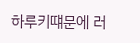하루키떄문에 러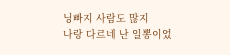닝빠지 사람도 많지
나랑 다르네 난 일뽕이었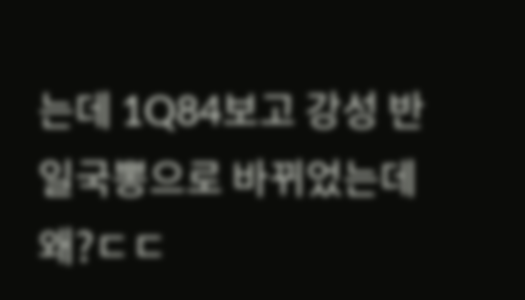는데 1Q84보고 강성 반일국뽕으로 바뀌었는데
왜?ㄷㄷ